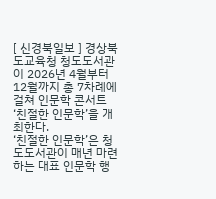[ 신경북일보 ] 경상북도교육청 청도도서관이 2026년 4월부터 12월까지 총 7차례에 걸쳐 인문학 콘서트 ‘친절한 인문학’을 개최한다.
‘친절한 인문학’은 청도도서관이 매년 마련하는 대표 인문학 행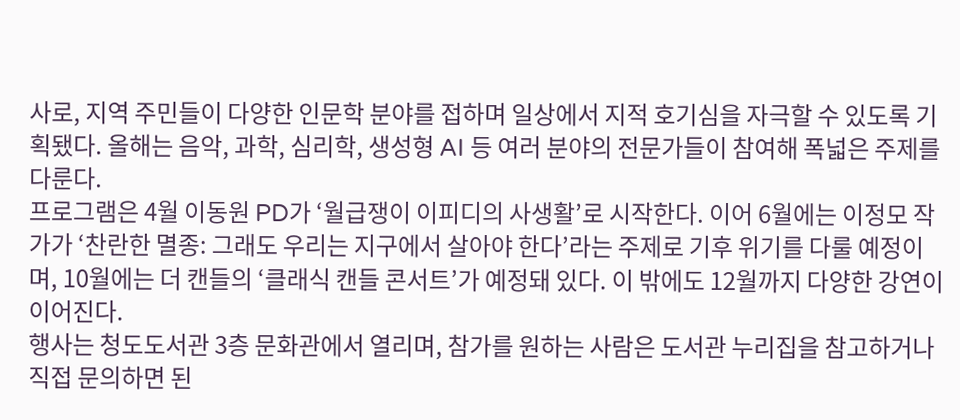사로, 지역 주민들이 다양한 인문학 분야를 접하며 일상에서 지적 호기심을 자극할 수 있도록 기획됐다. 올해는 음악, 과학, 심리학, 생성형 AI 등 여러 분야의 전문가들이 참여해 폭넓은 주제를 다룬다.
프로그램은 4월 이동원 PD가 ‘월급쟁이 이피디의 사생활’로 시작한다. 이어 6월에는 이정모 작가가 ‘찬란한 멸종: 그래도 우리는 지구에서 살아야 한다’라는 주제로 기후 위기를 다룰 예정이며, 10월에는 더 캔들의 ‘클래식 캔들 콘서트’가 예정돼 있다. 이 밖에도 12월까지 다양한 강연이 이어진다.
행사는 청도도서관 3층 문화관에서 열리며, 참가를 원하는 사람은 도서관 누리집을 참고하거나 직접 문의하면 된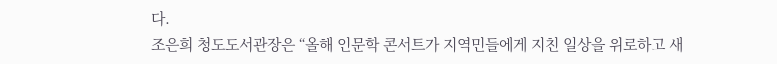다.
조은희 청도도서관장은 “올해 인문학 콘서트가 지역민들에게 지친 일상을 위로하고 새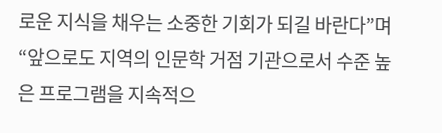로운 지식을 채우는 소중한 기회가 되길 바란다”며 “앞으로도 지역의 인문학 거점 기관으로서 수준 높은 프로그램을 지속적으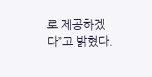로 제공하겠다”고 밝혔다.